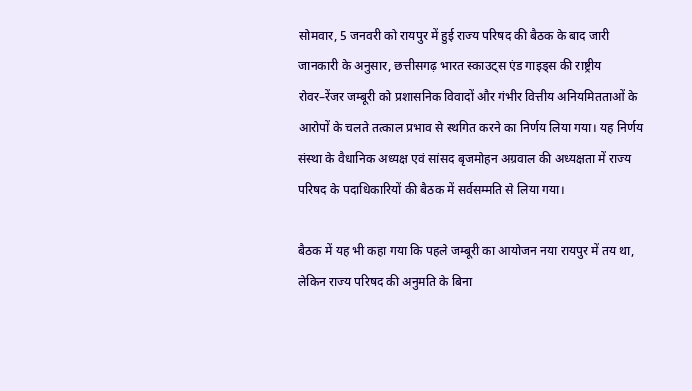सोमवार, 5 जनवरी को रायपुर में हुई राज्य परिषद की बैठक के बाद जारी जानकारी के अनुसार, छत्तीसगढ़ भारत स्काउट्स एंड गाइड्स की राष्ट्रीय रोवर–रेंजर जम्बूरी को प्रशासनिक विवादों और गंभीर वित्तीय अनियमितताओं के आरोपों के चलते तत्काल प्रभाव से स्थगित करने का निर्णय लिया गया। यह निर्णय संस्था के वैधानिक अध्यक्ष एवं सांसद बृजमोहन अग्रवाल की अध्यक्षता में राज्य परिषद के पदाधिकारियों की बैठक में सर्वसम्मति से लिया गया।

बैठक में यह भी कहा गया कि पहले जम्बूरी का आयोजन नया रायपुर में तय था, लेकिन राज्य परिषद की अनुमति के बिना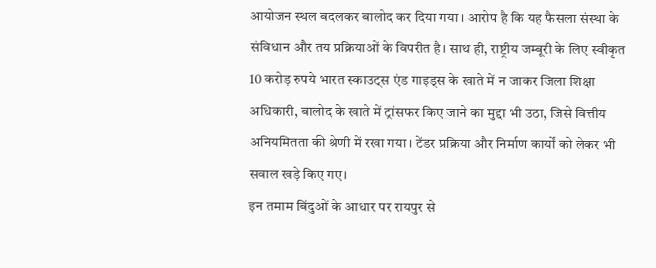आयोजन स्थल बदलकर बालोद कर दिया गया। आरोप है कि यह फैसला संस्था के संविधान और तय प्रक्रियाओं के विपरीत है। साथ ही, राष्ट्रीय जम्बूरी के लिए स्वीकृत 10 करोड़ रुपये भारत स्काउट्स एंड गाइड्स के खाते में न जाकर जिला शिक्षा अधिकारी, बालोद के खाते में ट्रांसफर किए जाने का मुद्दा भी उठा, जिसे वित्तीय अनियमितता की श्रेणी में रखा गया। टेंडर प्रक्रिया और निर्माण कार्यों को लेकर भी सवाल खड़े किए गए।
इन तमाम बिंदुओं के आधार पर रायपुर से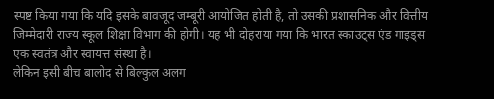स्पष्ट किया गया कि यदि इसके बावजूद जम्बूरी आयोजित होती है, तो उसकी प्रशासनिक और वित्तीय जिम्मेदारी राज्य स्कूल शिक्षा विभाग की होगी। यह भी दोहराया गया कि भारत स्काउट्स एंड गाइड्स एक स्वतंत्र और स्वायत्त संस्था है।
लेकिन इसी बीच बालोद से बिल्कुल अलग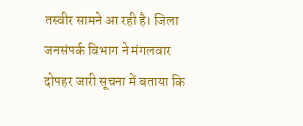तस्वीर सामने आ रही है। जिला जनसंपर्क विभाग ने मंगलवार दोपहर जारी सूचना में बताया कि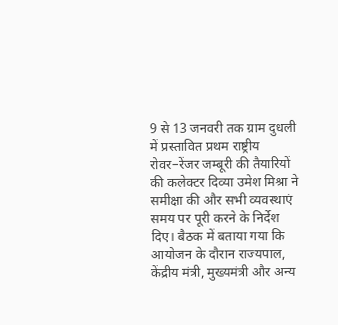9 से 13 जनवरी तक ग्राम दुधली में प्रस्तावित प्रथम राष्ट्रीय रोवर–रेंजर जम्बूरी की तैयारियों की कलेक्टर दिव्या उमेश मिश्रा ने समीक्षा की और सभी व्यवस्थाएं समय पर पूरी करने के निर्देश दिए। बैठक में बताया गया कि आयोजन के दौरान राज्यपाल, केंद्रीय मंत्री, मुख्यमंत्री और अन्य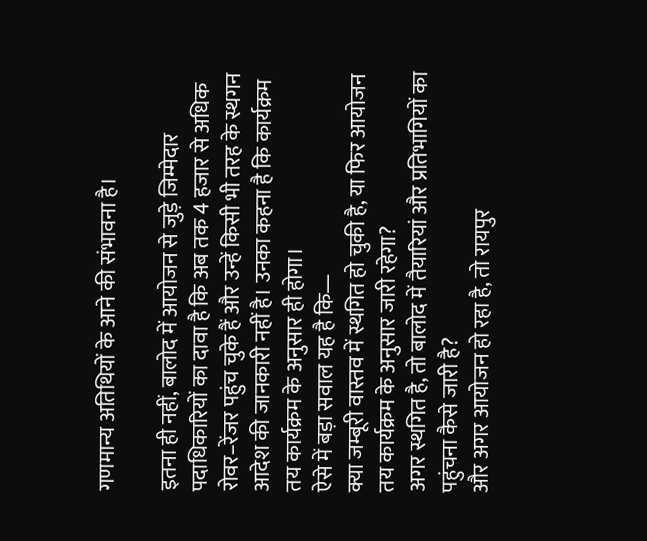गणमान्य अतिथियों के आने की संभावना है।

इतना ही नहीं, बालोद में आयोजन से जुड़े जिम्मेदार पदाधिकारियों का दावा है कि अब तक 4 हजार से अधिक रोवर–रेंजर पहुंच चुके हैं और उन्हें किसी भी तरह के स्थगन आदेश की जानकारी नहीं है। उनका कहना है कि कार्यक्रम तय कार्यक्रम के अनुसार ही होगा।
ऐसे में बड़ा सवाल यह है कि—
क्या जम्बूरी वास्तव में स्थगित हो चुकी है, या फिर आयोजन तय कार्यक्रम के अनुसार जारी रहेगा?
अगर स्थगित है, तो बालोद में तैयारियां और प्रतिभागियों का पहुंचना कैसे जारी है?
और अगर आयोजन हो रहा है, तो रायपुर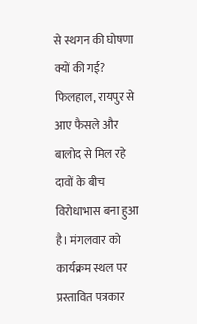से स्थगन की घोषणा क्यों की गई?
फिलहाल, रायपुर से आए फैसले और बालोद से मिल रहे दावों के बीच विरोधाभास बना हुआ है। मंगलवार को कार्यक्रम स्थल पर प्रस्तावित पत्रकार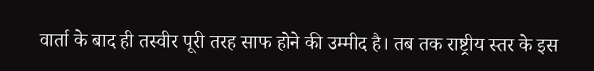वार्ता के बाद ही तस्वीर पूरी तरह साफ होने की उम्मीद है। तब तक राष्ट्रीय स्तर के इस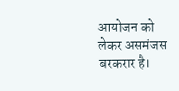आयोजन को लेकर असमंजस बरकरार है।